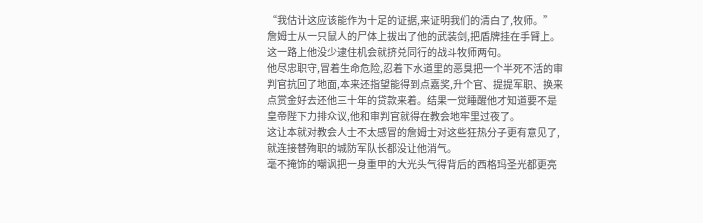“我估计这应该能作为十足的证据,来证明我们的清白了,牧师。”
詹姆士从一只鼠人的尸体上拔出了他的武装剑,把盾牌挂在手臂上。
这一路上他没少逮住机会就挤兑同行的战斗牧师两句。
他尽忠职守,冒着生命危险,忍着下水道里的恶臭把一个半死不活的审判官抗回了地面,本来还指望能得到点嘉奖,升个官、提提军职、换来点赏金好去还他三十年的贷款来着。结果一觉睡醒他才知道要不是皇帝陛下力排众议,他和审判官就得在教会地牢里过夜了。
这让本就对教会人士不太感冒的詹姆士对这些狂热分子更有意见了,就连接替殉职的城防军队长都没让他消气。
毫不掩饰的嘲讽把一身重甲的大光头气得背后的西格玛圣光都更亮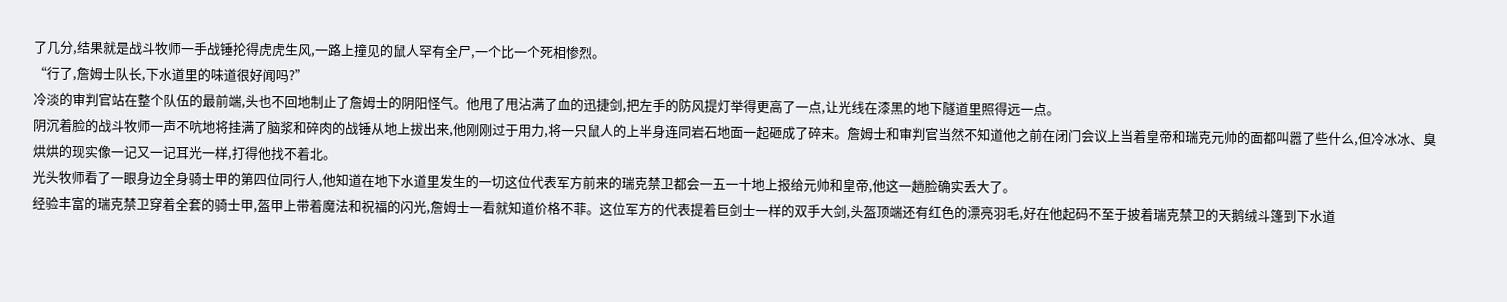了几分,结果就是战斗牧师一手战锤抡得虎虎生风,一路上撞见的鼠人罕有全尸,一个比一个死相惨烈。
“行了,詹姆士队长,下水道里的味道很好闻吗?”
冷淡的审判官站在整个队伍的最前端,头也不回地制止了詹姆士的阴阳怪气。他甩了甩沾满了血的迅捷剑,把左手的防风提灯举得更高了一点,让光线在漆黑的地下隧道里照得远一点。
阴沉着脸的战斗牧师一声不吭地将挂满了脑浆和碎肉的战锤从地上拔出来,他刚刚过于用力,将一只鼠人的上半身连同岩石地面一起砸成了碎末。詹姆士和审判官当然不知道他之前在闭门会议上当着皇帝和瑞克元帅的面都叫嚣了些什么,但冷冰冰、臭烘烘的现实像一记又一记耳光一样,打得他找不着北。
光头牧师看了一眼身边全身骑士甲的第四位同行人,他知道在地下水道里发生的一切这位代表军方前来的瑞克禁卫都会一五一十地上报给元帅和皇帝,他这一趟脸确实丢大了。
经验丰富的瑞克禁卫穿着全套的骑士甲,盔甲上带着魔法和祝福的闪光,詹姆士一看就知道价格不菲。这位军方的代表提着巨剑士一样的双手大剑,头盔顶端还有红色的漂亮羽毛,好在他起码不至于披着瑞克禁卫的天鹅绒斗篷到下水道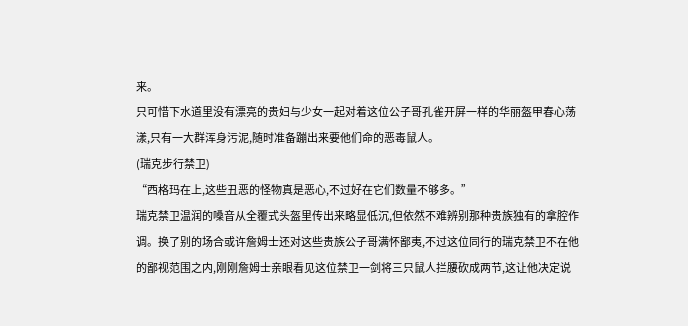来。
只可惜下水道里没有漂亮的贵妇与少女一起对着这位公子哥孔雀开屏一样的华丽盔甲春心荡漾,只有一大群浑身污泥,随时准备蹦出来要他们命的恶毒鼠人。
(瑞克步行禁卫)
“西格玛在上,这些丑恶的怪物真是恶心,不过好在它们数量不够多。”
瑞克禁卫温润的嗓音从全覆式头盔里传出来略显低沉,但依然不难辨别那种贵族独有的拿腔作调。换了别的场合或许詹姆士还对这些贵族公子哥满怀鄙夷,不过这位同行的瑞克禁卫不在他的鄙视范围之内,刚刚詹姆士亲眼看见这位禁卫一剑将三只鼠人拦腰砍成两节,这让他决定说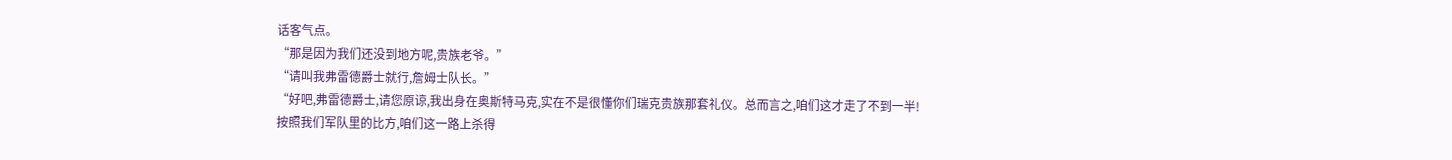话客气点。
“那是因为我们还没到地方呢,贵族老爷。”
“请叫我弗雷德爵士就行,詹姆士队长。”
“好吧,弗雷德爵士,请您原谅,我出身在奥斯特马克,实在不是很懂你们瑞克贵族那套礼仪。总而言之,咱们这才走了不到一半!按照我们军队里的比方,咱们这一路上杀得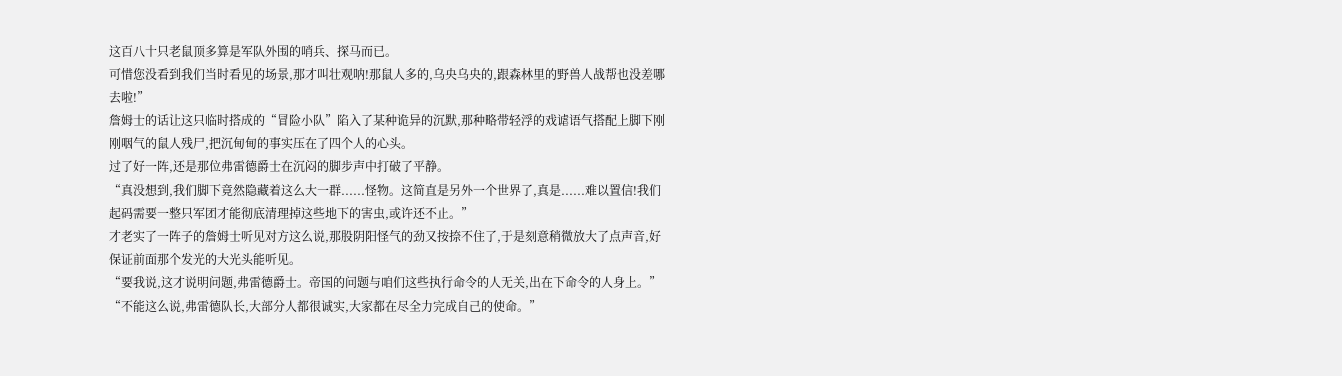这百八十只老鼠顶多算是军队外围的哨兵、探马而已。
可惜您没看到我们当时看见的场景,那才叫壮观呐!那鼠人多的,乌央乌央的,跟森林里的野兽人战帮也没差哪去啦!”
詹姆士的话让这只临时搭成的“冒险小队”陷入了某种诡异的沉默,那种略带轻浮的戏谑语气搭配上脚下刚刚咽气的鼠人残尸,把沉甸甸的事实压在了四个人的心头。
过了好一阵,还是那位弗雷德爵士在沉闷的脚步声中打破了平静。
“真没想到,我们脚下竟然隐藏着这么大一群......怪物。这简直是另外一个世界了,真是......难以置信!我们起码需要一整只军团才能彻底清理掉这些地下的害虫,或许还不止。”
才老实了一阵子的詹姆士听见对方这么说,那股阴阳怪气的劲又按捺不住了,于是刻意稍微放大了点声音,好保证前面那个发光的大光头能听见。
“要我说,这才说明问题,弗雷德爵士。帝国的问题与咱们这些执行命令的人无关,出在下命令的人身上。”
“不能这么说,弗雷德队长,大部分人都很诚实,大家都在尽全力完成自己的使命。”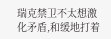瑞克禁卫不太想激化矛盾,和缓地打着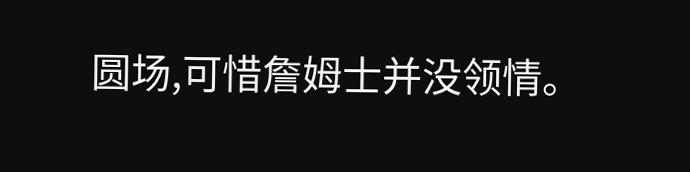圆场,可惜詹姆士并没领情。